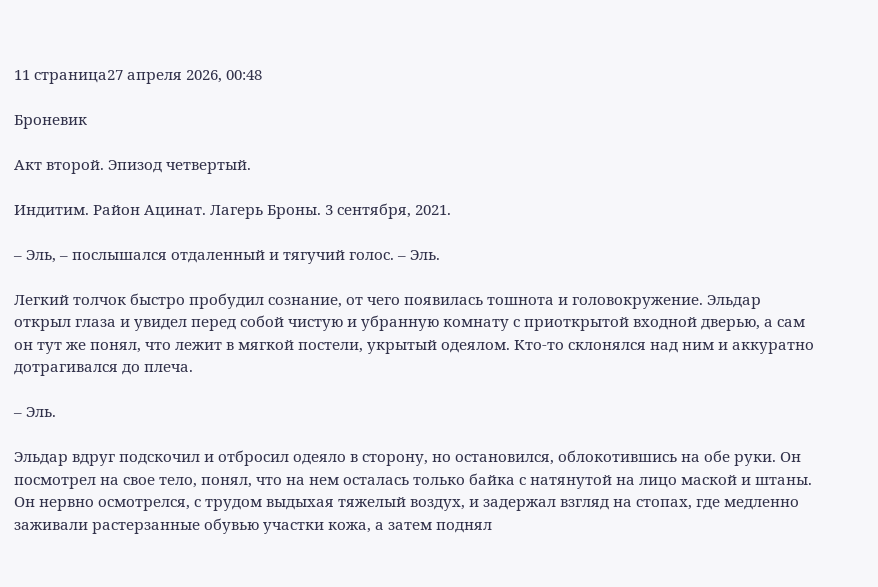11 страница27 апреля 2026, 00:48

Броневик

Акт второй. Эпизод четвертый.

Индитим. Район Ацинат. Лагерь Броны. 3 сентября, 2021.

– Эль, – послышался отдаленный и тягучий голос. – Эль.

Легкий толчок быстро пробудил сознание, от чего появилась тошнота и головокружение. Эльдар открыл глаза и увидел перед собой чистую и убранную комнату с приоткрытой входной дверью, а сам он тут же понял, что лежит в мягкой постели, укрытый одеялом. Кто-то склонялся над ним и аккуратно дотрагивался до плеча.

– Эль.

Эльдар вдруг подскочил и отбросил одеяло в сторону, но остановился, облокотившись на обе руки. Он посмотрел на свое тело, понял, что на нем осталась только байка с натянутой на лицо маской и штаны. Он нервно осмотрелся, с трудом выдыхая тяжелый воздух, и задержал взгляд на стопах, где медленно заживали растерзанные обувью участки кожа, а затем поднял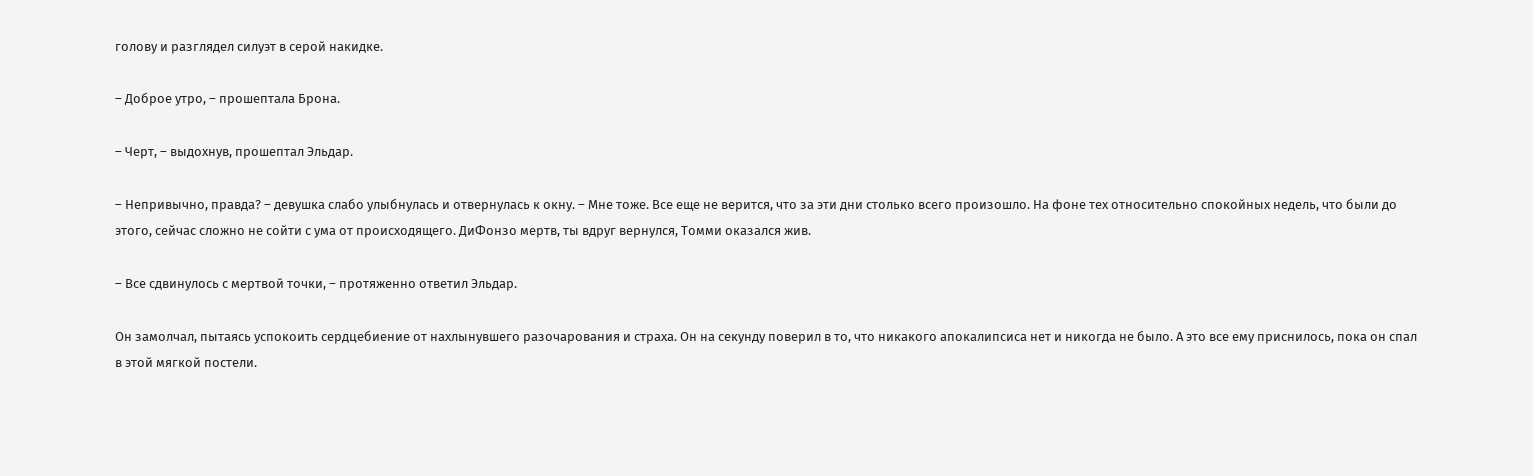голову и разглядел силуэт в серой накидке.

– Доброе утро, – прошептала Брона.

– Черт, – выдохнув, прошептал Эльдар.

– Непривычно, правда? – девушка слабо улыбнулась и отвернулась к окну. – Мне тоже. Все еще не верится, что за эти дни столько всего произошло. На фоне тех относительно спокойных недель, что были до этого, сейчас сложно не сойти с ума от происходящего. ДиФонзо мертв, ты вдруг вернулся, Томми оказался жив.

– Все сдвинулось с мертвой точки, – протяженно ответил Эльдар.

Он замолчал, пытаясь успокоить сердцебиение от нахлынувшего разочарования и страха. Он на секунду поверил в то, что никакого апокалипсиса нет и никогда не было. А это все ему приснилось, пока он спал в этой мягкой постели.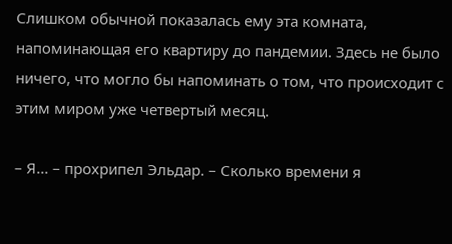Слишком обычной показалась ему эта комната, напоминающая его квартиру до пандемии. Здесь не было ничего, что могло бы напоминать о том, что происходит с этим миром уже четвертый месяц.

– Я... – прохрипел Эльдар. – Сколько времени я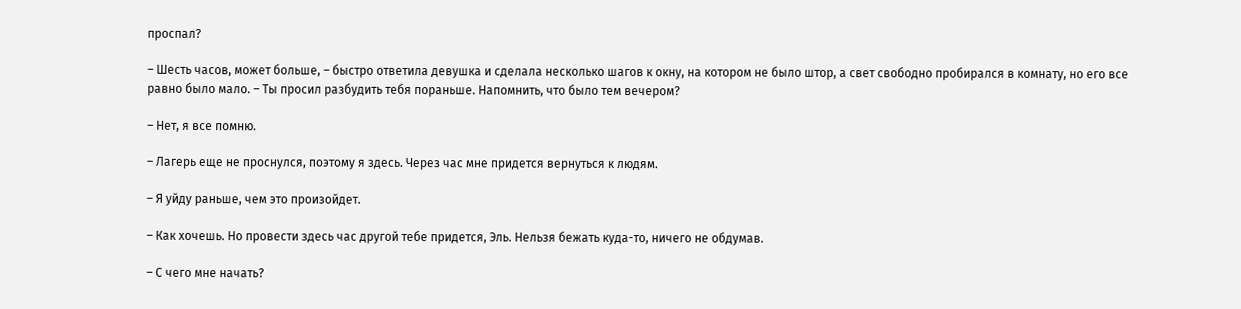проспал?

– Шесть часов, может больше, – быстро ответила девушка и сделала несколько шагов к окну, на котором не было штор, а свет свободно пробирался в комнату, но его все равно было мало. – Ты просил разбудить тебя пораньше. Напомнить, что было тем вечером?

– Нет, я все помню.

– Лагерь еще не проснулся, поэтому я здесь. Через час мне придется вернуться к людям.

– Я уйду раньше, чем это произойдет.

– Как хочешь. Но провести здесь час другой тебе придется, Эль. Нельзя бежать куда-то, ничего не обдумав.

– С чего мне начать?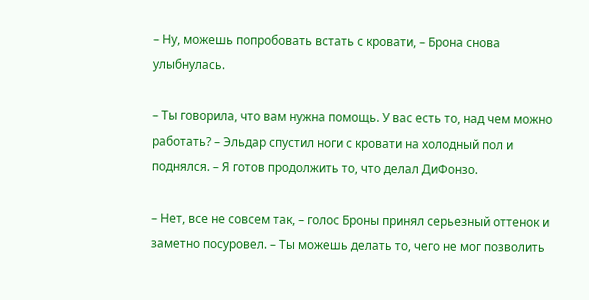– Ну, можешь попробовать встать с кровати, – Брона снова улыбнулась.

– Ты говорила, что вам нужна помощь. У вас есть то, над чем можно работать? – Эльдар спустил ноги с кровати на холодный пол и поднялся. – Я готов продолжить то, что делал ДиФонзо.

– Нет, все не совсем так, – голос Броны принял серьезный оттенок и заметно посуровел. – Ты можешь делать то, чего не мог позволить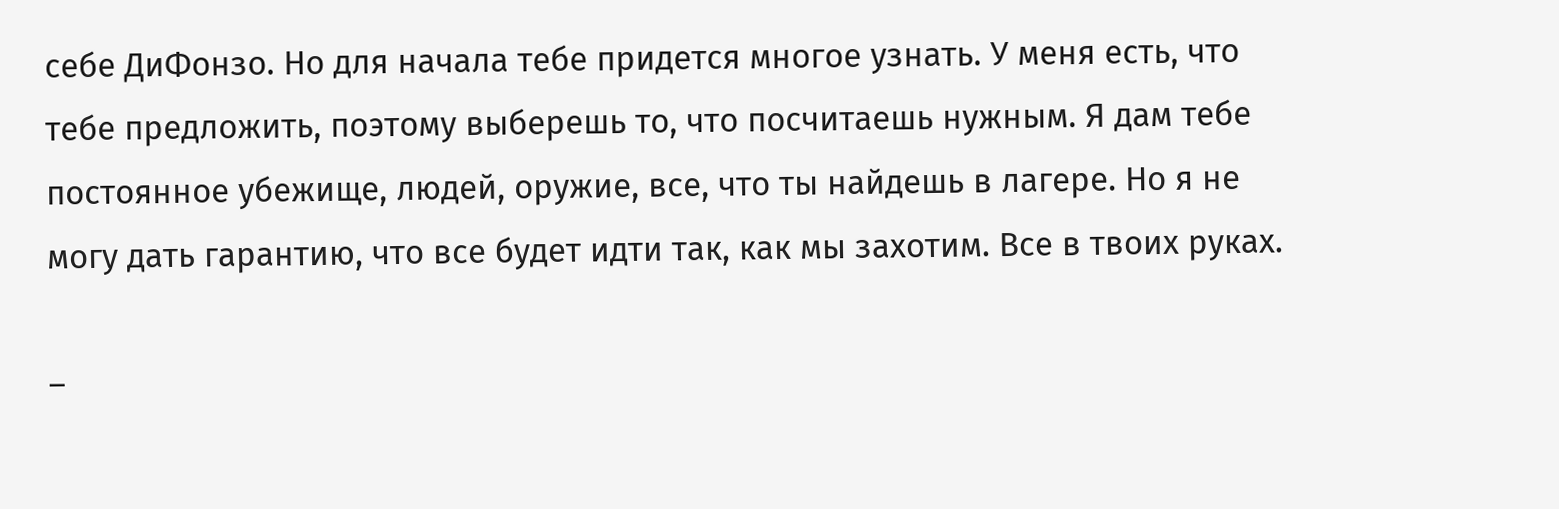себе ДиФонзо. Но для начала тебе придется многое узнать. У меня есть, что тебе предложить, поэтому выберешь то, что посчитаешь нужным. Я дам тебе постоянное убежище, людей, оружие, все, что ты найдешь в лагере. Но я не могу дать гарантию, что все будет идти так, как мы захотим. Все в твоих руках.

–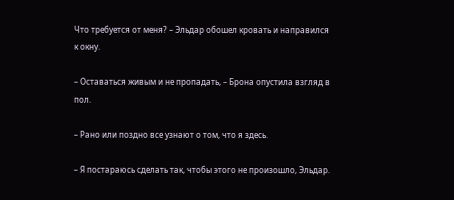Что требуется от меня? – Эльдар обошел кровать и направился к окну.

– Оставаться живым и не пропадать, – Брона опустила взгляд в пол.

– Рано или поздно все узнают о том, что я здесь.

– Я постараюсь сделать так, чтобы этого не произошло, Эльдар.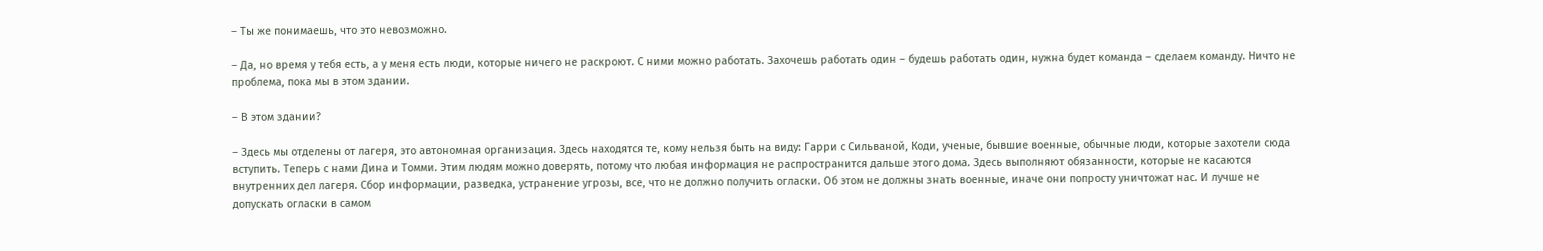– Ты же понимаешь, что это невозможно.

– Да, но время у тебя есть, а у меня есть люди, которые ничего не раскроют. С ними можно работать. Захочешь работать один – будешь работать один, нужна будет команда – сделаем команду. Ничто не проблема, пока мы в этом здании.

– В этом здании?

– Здесь мы отделены от лагеря, это автономная организация. Здесь находятся те, кому нельзя быть на виду: Гарри с Сильваной, Коди, ученые, бывшие военные, обычные люди, которые захотели сюда вступить. Теперь с нами Дина и Томми. Этим людям можно доверять, потому что любая информация не распространится дальше этого дома. Здесь выполняют обязанности, которые не касаются внутренних дел лагеря. Сбор информации, разведка, устранение угрозы, все, что не должно получить огласки. Об этом не должны знать военные, иначе они попросту уничтожат нас. И лучше не допускать огласки в самом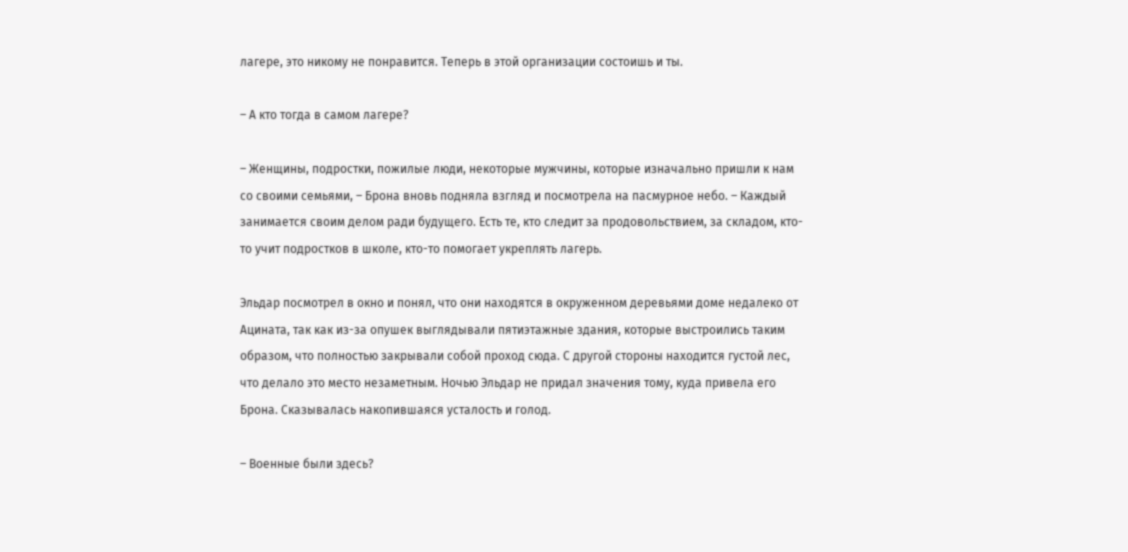лагере, это никому не понравится. Теперь в этой организации состоишь и ты.

– А кто тогда в самом лагере?

– Женщины, подростки, пожилые люди, некоторые мужчины, которые изначально пришли к нам со своими семьями, – Брона вновь подняла взгляд и посмотрела на пасмурное небо. – Каждый занимается своим делом ради будущего. Есть те, кто следит за продовольствием, за складом, кто-то учит подростков в школе, кто-то помогает укреплять лагерь.

Эльдар посмотрел в окно и понял, что они находятся в окруженном деревьями доме недалеко от Ацината, так как из-за опушек выглядывали пятиэтажные здания, которые выстроились таким образом, что полностью закрывали собой проход сюда. С другой стороны находится густой лес, что делало это место незаметным. Ночью Эльдар не придал значения тому, куда привела его Брона. Сказывалась накопившаяся усталость и голод.

– Военные были здесь?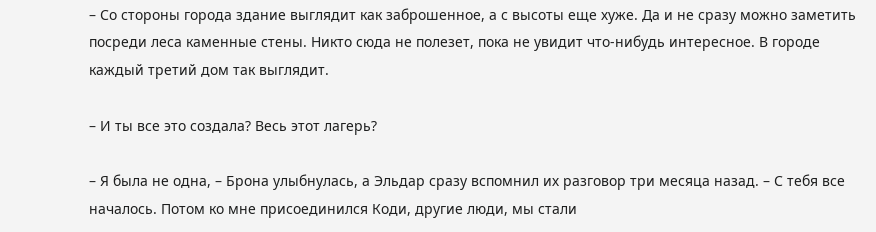– Со стороны города здание выглядит как заброшенное, а с высоты еще хуже. Да и не сразу можно заметить посреди леса каменные стены. Никто сюда не полезет, пока не увидит что-нибудь интересное. В городе каждый третий дом так выглядит.

– И ты все это создала? Весь этот лагерь?

– Я была не одна, – Брона улыбнулась, а Эльдар сразу вспомнил их разговор три месяца назад. – С тебя все началось. Потом ко мне присоединился Коди, другие люди, мы стали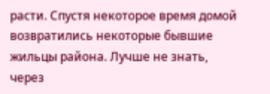расти. Спустя некоторое время домой возвратились некоторые бывшие жильцы района. Лучше не знать, через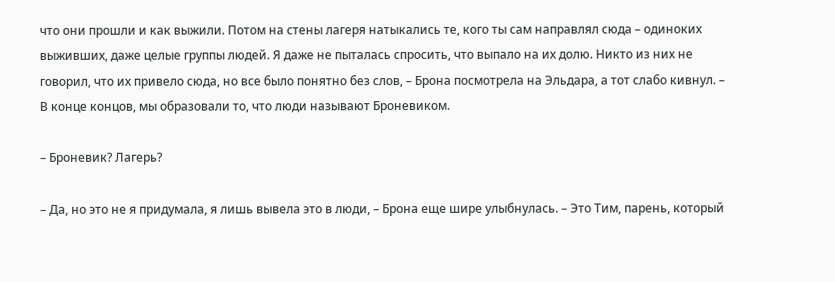что они прошли и как выжили. Потом на стены лагеря натыкались те, кого ты сам направлял сюда – одиноких выживших, даже целые группы людей. Я даже не пыталась спросить, что выпало на их долю. Никто из них не говорил, что их привело сюда, но все было понятно без слов, – Брона посмотрела на Эльдара, а тот слабо кивнул. – В конце концов, мы образовали то, что люди называют Броневиком.

– Броневик? Лагерь?

– Да, но это не я придумала, я лишь вывела это в люди, – Брона еще шире улыбнулась. – Это Тим, парень, который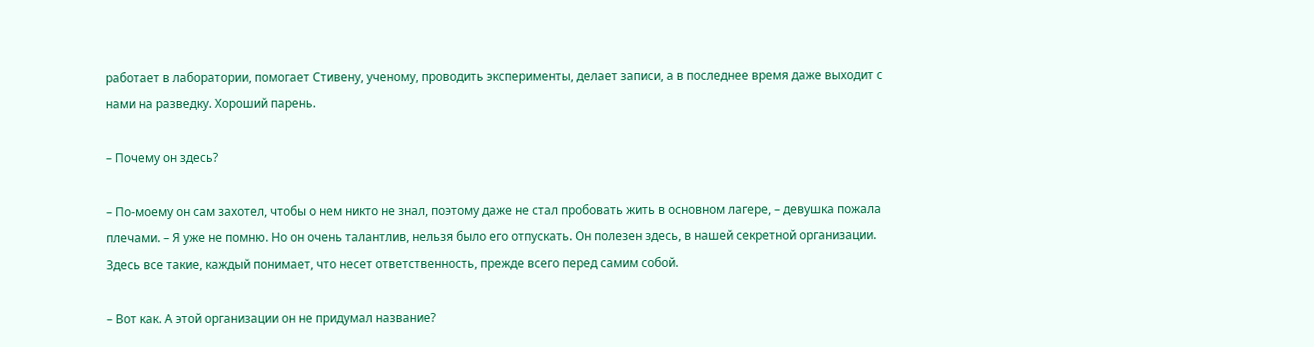работает в лаборатории, помогает Стивену, ученому, проводить эксперименты, делает записи, а в последнее время даже выходит с нами на разведку. Хороший парень.

– Почему он здесь?

– По-моему он сам захотел, чтобы о нем никто не знал, поэтому даже не стал пробовать жить в основном лагере, – девушка пожала плечами. – Я уже не помню. Но он очень талантлив, нельзя было его отпускать. Он полезен здесь, в нашей секретной организации. Здесь все такие, каждый понимает, что несет ответственность, прежде всего перед самим собой.

– Вот как. А этой организации он не придумал название?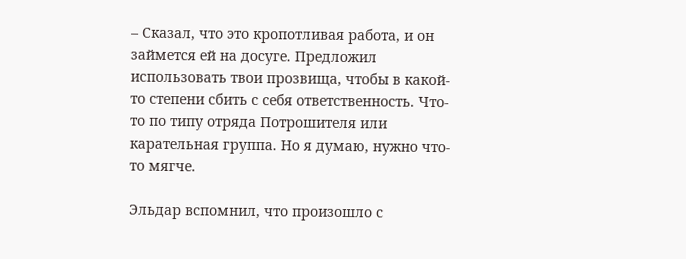– Сказал, что это кропотливая работа, и он займется ей на досуге. Предложил использовать твои прозвища, чтобы в какой-то степени сбить с себя ответственность. Что-то по типу отряда Потрошителя или карательная группа. Но я думаю, нужно что-то мягче.

Эльдар вспомнил, что произошло с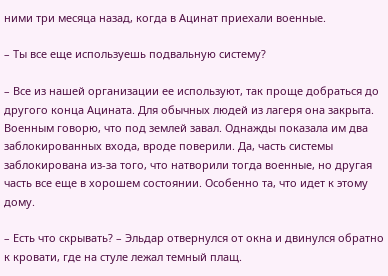ними три месяца назад, когда в Ацинат приехали военные.

– Ты все еще используешь подвальную систему?

– Все из нашей организации ее используют, так проще добраться до другого конца Ацината. Для обычных людей из лагеря она закрыта. Военным говорю, что под землей завал. Однажды показала им два заблокированных входа, вроде поверили. Да, часть системы заблокирована из-за того, что натворили тогда военные, но другая часть все еще в хорошем состоянии. Особенно та, что идет к этому дому.

– Есть что скрывать? – Эльдар отвернулся от окна и двинулся обратно к кровати, где на стуле лежал темный плащ.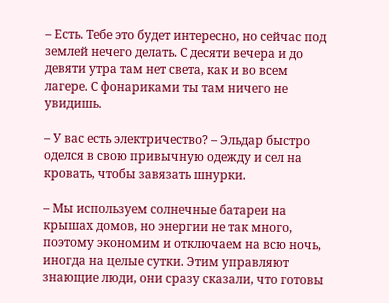– Есть. Тебе это будет интересно, но сейчас под землей нечего делать. С десяти вечера и до девяти утра там нет света, как и во всем лагере. С фонариками ты там ничего не увидишь.

– У вас есть электричество? – Эльдар быстро оделся в свою привычную одежду и сел на кровать, чтобы завязать шнурки.

– Мы используем солнечные батареи на крышах домов, но энергии не так много, поэтому экономим и отключаем на всю ночь, иногда на целые сутки. Этим управляют знающие люди, они сразу сказали, что готовы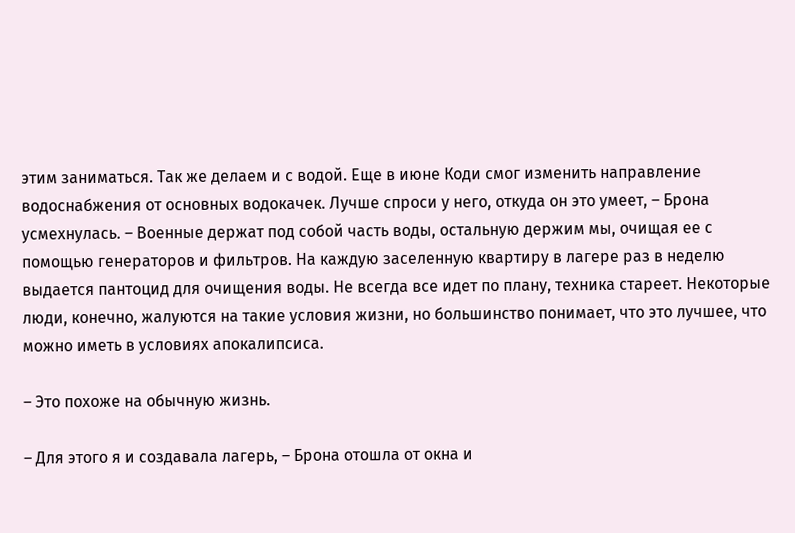этим заниматься. Так же делаем и с водой. Еще в июне Коди смог изменить направление водоснабжения от основных водокачек. Лучше спроси у него, откуда он это умеет, – Брона усмехнулась. – Военные держат под собой часть воды, остальную держим мы, очищая ее с помощью генераторов и фильтров. На каждую заселенную квартиру в лагере раз в неделю выдается пантоцид для очищения воды. Не всегда все идет по плану, техника стареет. Некоторые люди, конечно, жалуются на такие условия жизни, но большинство понимает, что это лучшее, что можно иметь в условиях апокалипсиса.

– Это похоже на обычную жизнь.

– Для этого я и создавала лагерь, – Брона отошла от окна и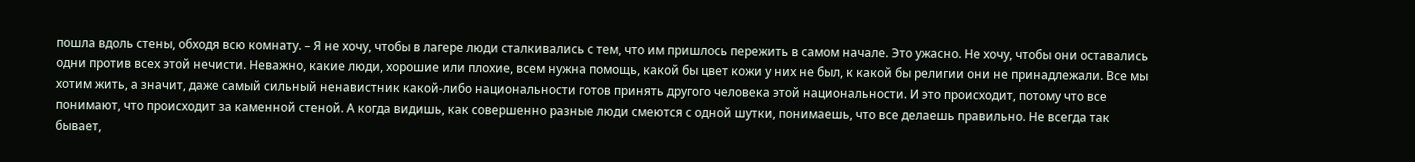пошла вдоль стены, обходя всю комнату. – Я не хочу, чтобы в лагере люди сталкивались с тем, что им пришлось пережить в самом начале. Это ужасно. Не хочу, чтобы они оставались одни против всех этой нечисти. Неважно, какие люди, хорошие или плохие, всем нужна помощь, какой бы цвет кожи у них не был, к какой бы религии они не принадлежали. Все мы хотим жить, а значит, даже самый сильный ненавистник какой-либо национальности готов принять другого человека этой национальности. И это происходит, потому что все понимают, что происходит за каменной стеной. А когда видишь, как совершенно разные люди смеются с одной шутки, понимаешь, что все делаешь правильно. Не всегда так бывает,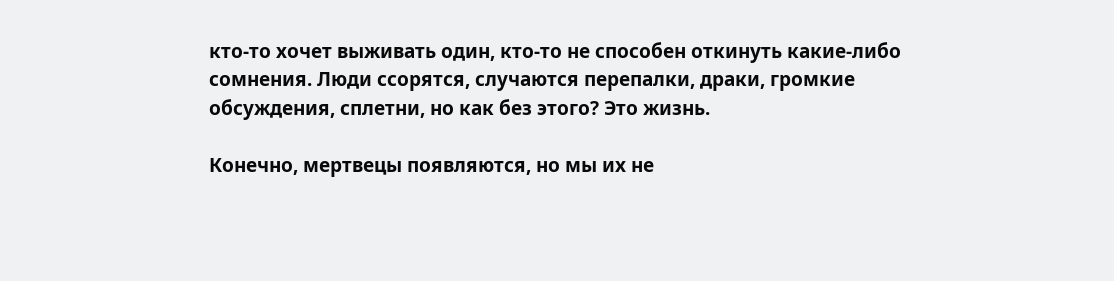кто-то хочет выживать один, кто-то не способен откинуть какие-либо сомнения. Люди ссорятся, случаются перепалки, драки, громкие обсуждения, сплетни, но как без этого? Это жизнь.

Конечно, мертвецы появляются, но мы их не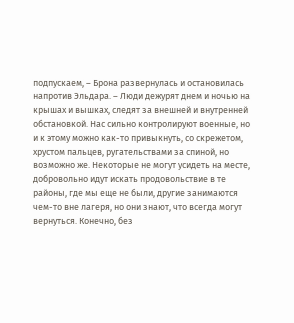подпускаем, – Брона развернулась и остановилась напротив Эльдара. – Люди дежурят днем и ночью на крышах и вышках, следят за внешней и внутренней обстановкой. Нас сильно контролируют военные, но и к этому можно как-то привыкнуть, со скрежетом, хрустом пальцев, ругательствами за спиной, но возможно же. Некоторые не могут усидеть на месте, добровольно идут искать продовольствие в те районы, где мы еще не были, другие занимаются чем-то вне лагеря, но они знают, что всегда могут вернуться. Конечно, без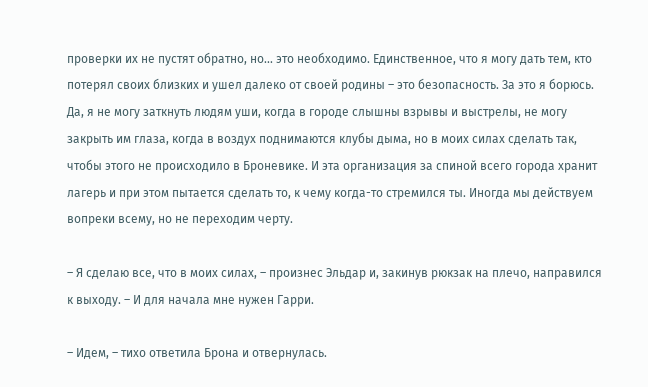проверки их не пустят обратно, но... это необходимо. Единственное, что я могу дать тем, кто потерял своих близких и ушел далеко от своей родины – это безопасность. За это я борюсь. Да, я не могу заткнуть людям уши, когда в городе слышны взрывы и выстрелы, не могу закрыть им глаза, когда в воздух поднимаются клубы дыма, но в моих силах сделать так, чтобы этого не происходило в Броневике. И эта организация за спиной всего города хранит лагерь и при этом пытается сделать то, к чему когда-то стремился ты. Иногда мы действуем вопреки всему, но не переходим черту.

– Я сделаю все, что в моих силах, – произнес Эльдар и, закинув рюкзак на плечо, направился к выходу. – И для начала мне нужен Гарри.

– Идем, – тихо ответила Брона и отвернулась.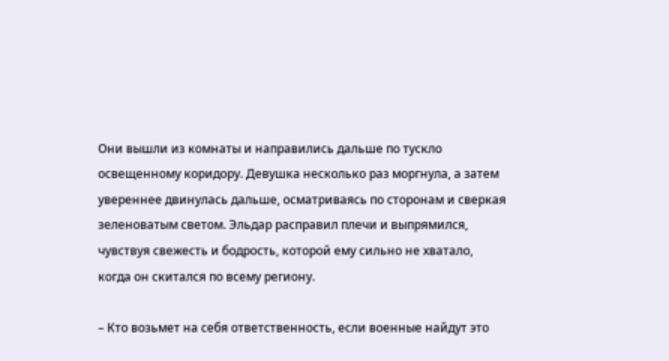Они вышли из комнаты и направились дальше по тускло освещенному коридору. Девушка несколько раз моргнула, а затем увереннее двинулась дальше, осматриваясь по сторонам и сверкая зеленоватым светом. Эльдар расправил плечи и выпрямился, чувствуя свежесть и бодрость, которой ему сильно не хватало, когда он скитался по всему региону.

– Кто возьмет на себя ответственность, если военные найдут это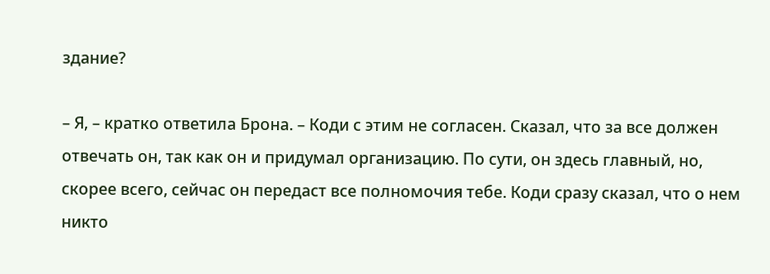здание?

– Я, – кратко ответила Брона. – Коди с этим не согласен. Сказал, что за все должен отвечать он, так как он и придумал организацию. По сути, он здесь главный, но, скорее всего, сейчас он передаст все полномочия тебе. Коди сразу сказал, что о нем никто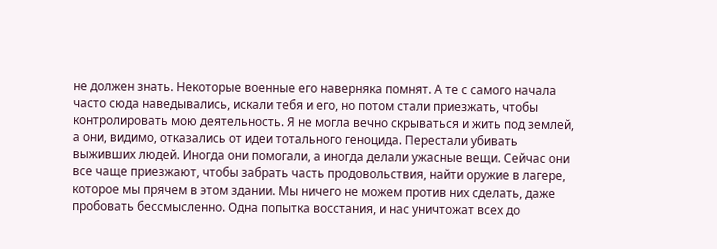не должен знать. Некоторые военные его наверняка помнят. А те с самого начала часто сюда наведывались, искали тебя и его, но потом стали приезжать, чтобы контролировать мою деятельность. Я не могла вечно скрываться и жить под землей, а они, видимо, отказались от идеи тотального геноцида. Перестали убивать выживших людей. Иногда они помогали, а иногда делали ужасные вещи. Сейчас они все чаще приезжают, чтобы забрать часть продовольствия, найти оружие в лагере, которое мы прячем в этом здании. Мы ничего не можем против них сделать, даже пробовать бессмысленно. Одна попытка восстания, и нас уничтожат всех до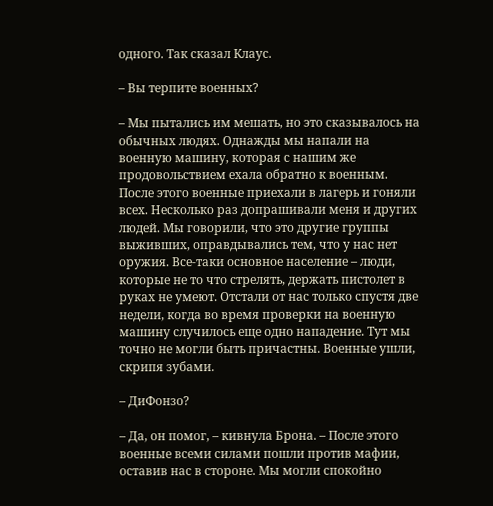одного. Так сказал Клаус.

– Вы терпите военных?

– Мы пытались им мешать, но это сказывалось на обычных людях. Однажды мы напали на военную машину, которая с нашим же продовольствием ехала обратно к военным. После этого военные приехали в лагерь и гоняли всех. Несколько раз допрашивали меня и других людей. Мы говорили, что это другие группы выживших, оправдывались тем, что у нас нет оружия. Все-таки основное население – люди, которые не то что стрелять, держать пистолет в руках не умеют. Отстали от нас только спустя две недели, когда во время проверки на военную машину случилось еще одно нападение. Тут мы точно не могли быть причастны. Военные ушли, скрипя зубами.

– ДиФонзо?

– Да, он помог, – кивнула Брона. – После этого военные всеми силами пошли против мафии, оставив нас в стороне. Мы могли спокойно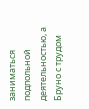заниматься подпольной деятельностью, а Бруно с трудом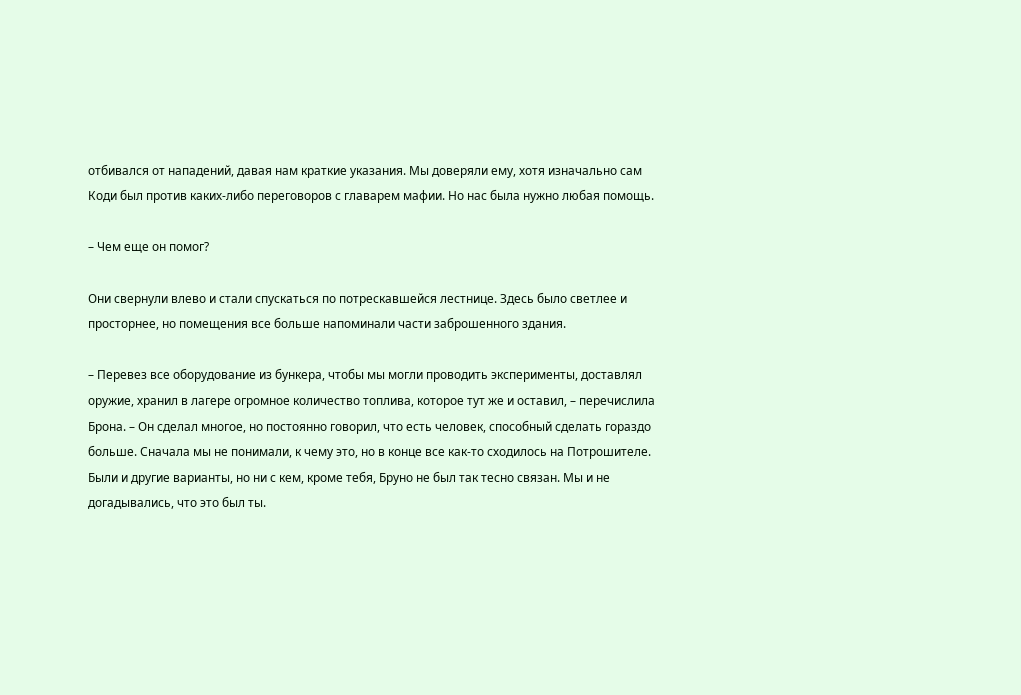отбивался от нападений, давая нам краткие указания. Мы доверяли ему, хотя изначально сам Коди был против каких-либо переговоров с главарем мафии. Но нас была нужно любая помощь.

– Чем еще он помог?

Они свернули влево и стали спускаться по потрескавшейся лестнице. Здесь было светлее и просторнее, но помещения все больше напоминали части заброшенного здания.

– Перевез все оборудование из бункера, чтобы мы могли проводить эксперименты, доставлял оружие, хранил в лагере огромное количество топлива, которое тут же и оставил, – перечислила Брона. – Он сделал многое, но постоянно говорил, что есть человек, способный сделать гораздо больше. Сначала мы не понимали, к чему это, но в конце все как-то сходилось на Потрошителе. Были и другие варианты, но ни с кем, кроме тебя, Бруно не был так тесно связан. Мы и не догадывались, что это был ты.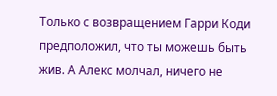Только с возвращением Гарри Коди предположил, что ты можешь быть жив. А Алекс молчал, ничего не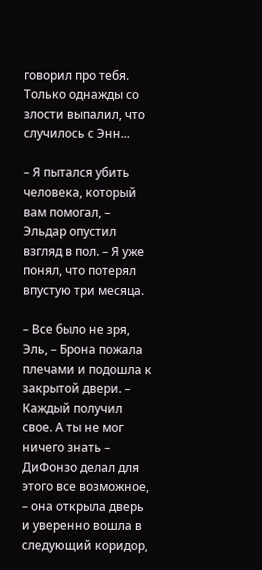говорил про тебя. Только однажды со злости выпалил, что случилось с Энн...

– Я пытался убить человека, который вам помогал, – Эльдар опустил взгляд в пол. – Я уже понял, что потерял впустую три месяца.

– Все было не зря, Эль, – Брона пожала плечами и подошла к закрытой двери. – Каждый получил свое. А ты не мог ничего знать – ДиФонзо делал для этого все возможное, – она открыла дверь и уверенно вошла в следующий коридор,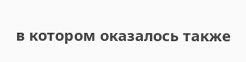в котором оказалось также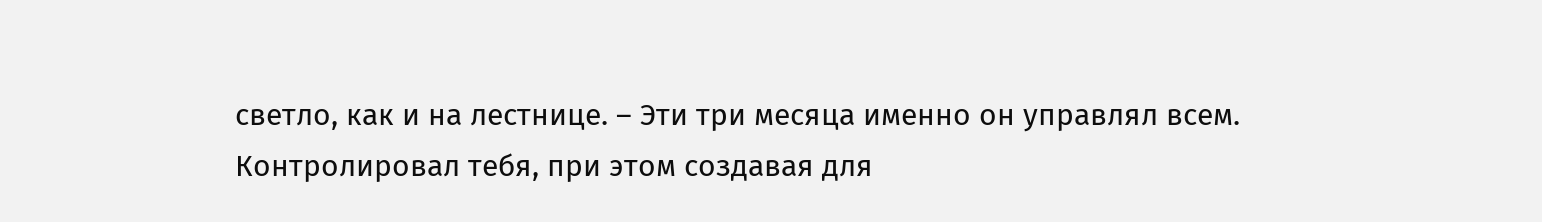светло, как и на лестнице. – Эти три месяца именно он управлял всем. Контролировал тебя, при этом создавая для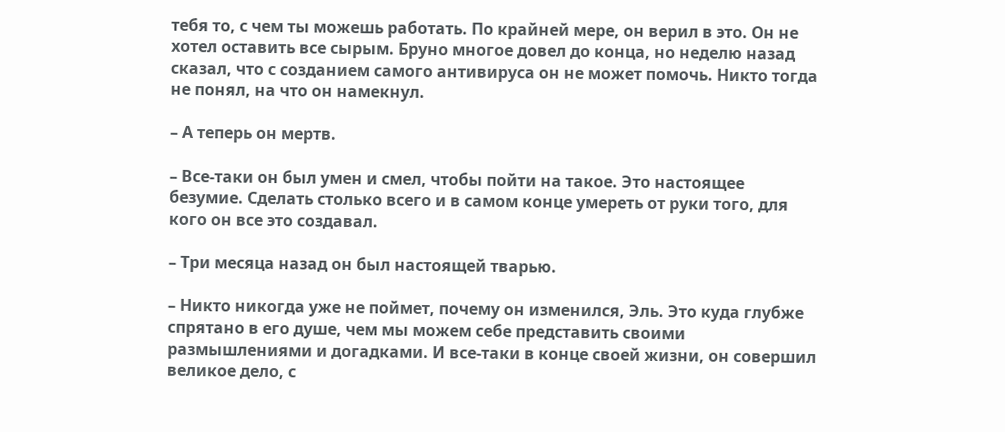тебя то, с чем ты можешь работать. По крайней мере, он верил в это. Он не хотел оставить все сырым. Бруно многое довел до конца, но неделю назад сказал, что с созданием самого антивируса он не может помочь. Никто тогда не понял, на что он намекнул.

– А теперь он мертв.

– Все-таки он был умен и смел, чтобы пойти на такое. Это настоящее безумие. Сделать столько всего и в самом конце умереть от руки того, для кого он все это создавал.

– Три месяца назад он был настоящей тварью.

– Никто никогда уже не поймет, почему он изменился, Эль. Это куда глубже спрятано в его душе, чем мы можем себе представить своими размышлениями и догадками. И все-таки в конце своей жизни, он совершил великое дело, с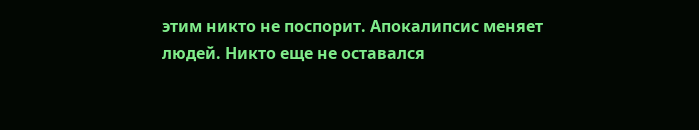этим никто не поспорит. Апокалипсис меняет людей. Никто еще не оставался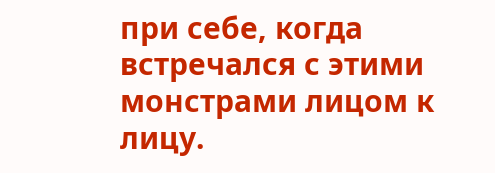при себе, когда встречался с этими монстрами лицом к лицу.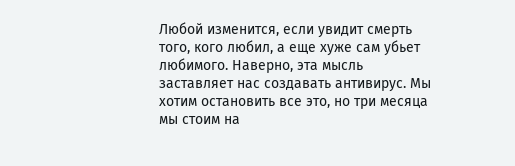Любой изменится, если увидит смерть того, кого любил, а еще хуже сам убьет любимого. Наверно, эта мысль заставляет нас создавать антивирус. Мы хотим остановить все это, но три месяца мы стоим на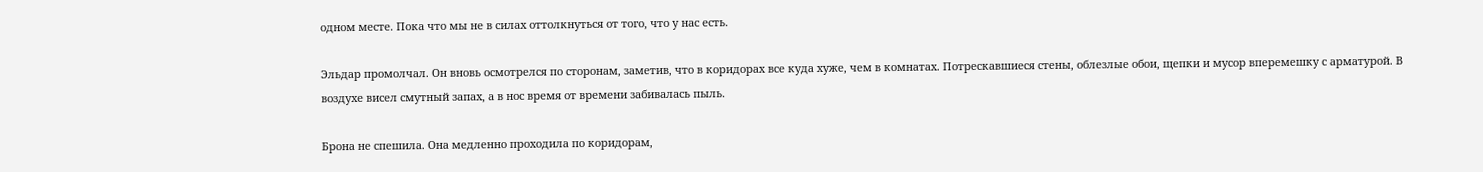одном месте. Пока что мы не в силах оттолкнуться от того, что у нас есть.

Эльдар промолчал. Он вновь осмотрелся по сторонам, заметив, что в коридорах все куда хуже, чем в комнатах. Потрескавшиеся стены, облезлые обои, щепки и мусор вперемешку с арматурой. В воздухе висел смутный запах, а в нос время от времени забивалась пыль.

Брона не спешила. Она медленно проходила по коридорам,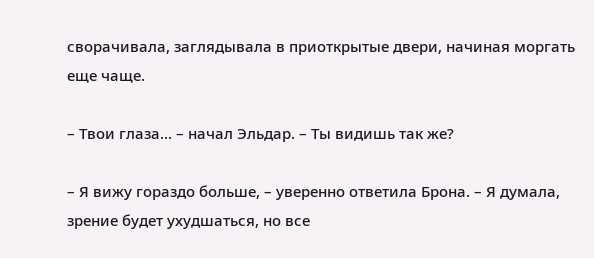сворачивала, заглядывала в приоткрытые двери, начиная моргать еще чаще.

– Твои глаза... – начал Эльдар. – Ты видишь так же?

– Я вижу гораздо больше, – уверенно ответила Брона. – Я думала, зрение будет ухудшаться, но все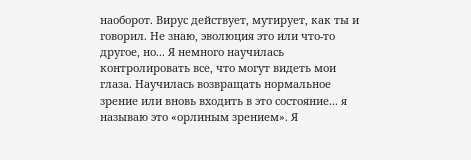наоборот. Вирус действует, мутирует, как ты и говорил. Не знаю, эволюция это или что-то другое, но... Я немного научилась контролировать все, что могут видеть мои глаза. Научилась возвращать нормальное зрение или вновь входить в это состояние... я называю это «орлиным зрением». Я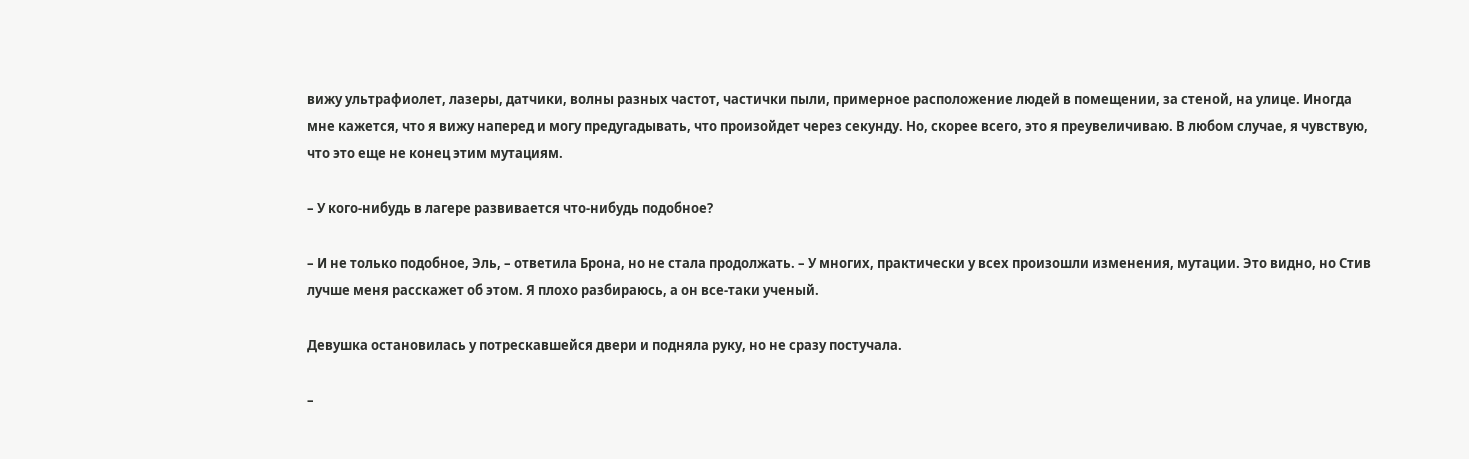вижу ультрафиолет, лазеры, датчики, волны разных частот, частички пыли, примерное расположение людей в помещении, за стеной, на улице. Иногда мне кажется, что я вижу наперед и могу предугадывать, что произойдет через секунду. Но, скорее всего, это я преувеличиваю. В любом случае, я чувствую, что это еще не конец этим мутациям.

– У кого-нибудь в лагере развивается что-нибудь подобное?

– И не только подобное, Эль, – ответила Брона, но не стала продолжать. – У многих, практически у всех произошли изменения, мутации. Это видно, но Стив лучше меня расскажет об этом. Я плохо разбираюсь, а он все-таки ученый.

Девушка остановилась у потрескавшейся двери и подняла руку, но не сразу постучала.

–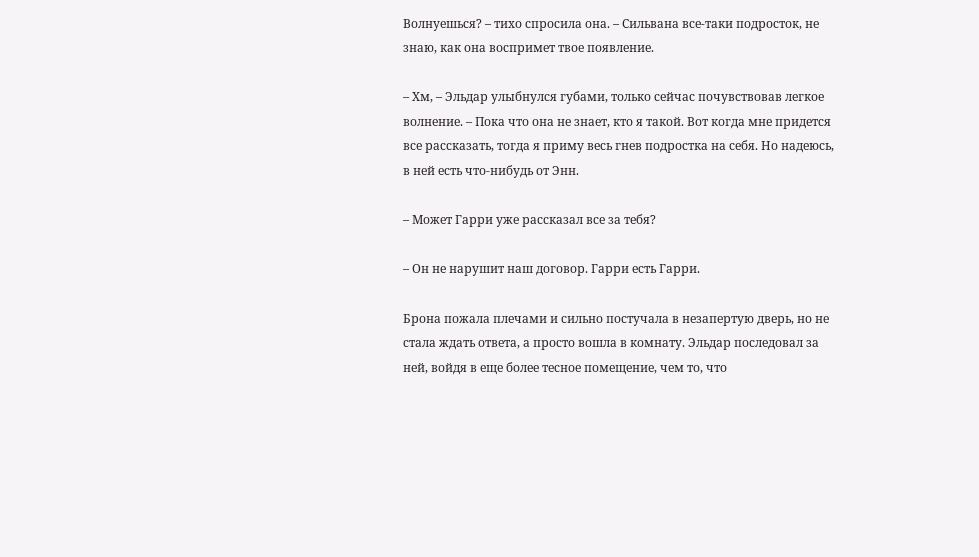Волнуешься? – тихо спросила она. – Сильвана все-таки подросток, не знаю, как она воспримет твое появление.

– Хм, – Эльдар улыбнулся губами, только сейчас почувствовав легкое волнение. – Пока что она не знает, кто я такой. Вот когда мне придется все рассказать, тогда я приму весь гнев подростка на себя. Но надеюсь, в ней есть что-нибудь от Энн.

– Может Гарри уже рассказал все за тебя?

– Он не нарушит наш договор. Гарри есть Гарри.

Брона пожала плечами и сильно постучала в незапертую дверь, но не стала ждать ответа, а просто вошла в комнату. Эльдар последовал за ней, войдя в еще более тесное помещение, чем то, что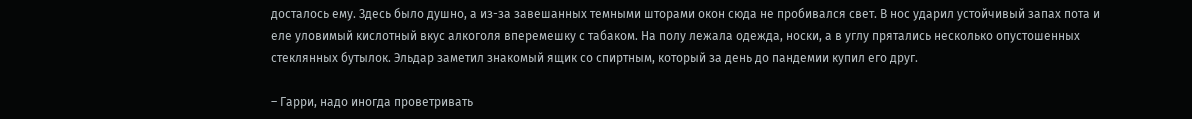досталось ему. Здесь было душно, а из-за завешанных темными шторами окон сюда не пробивался свет. В нос ударил устойчивый запах пота и еле уловимый кислотный вкус алкоголя вперемешку с табаком. На полу лежала одежда, носки, а в углу прятались несколько опустошенных стеклянных бутылок. Эльдар заметил знакомый ящик со спиртным, который за день до пандемии купил его друг.

– Гарри, надо иногда проветривать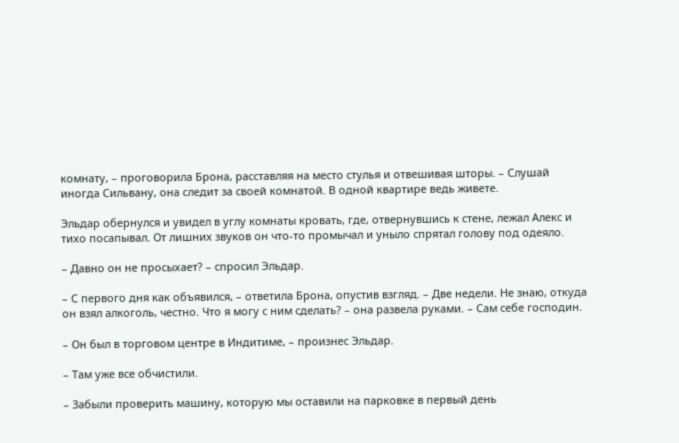комнату, – проговорила Брона, расставляя на место стулья и отвешивая шторы. – Слушай иногда Сильвану, она следит за своей комнатой. В одной квартире ведь живете.

Эльдар обернулся и увидел в углу комнаты кровать, где, отвернувшись к стене, лежал Алекс и тихо посапывал. От лишних звуков он что-то промычал и уныло спрятал голову под одеяло.

– Давно он не просыхает? – спросил Эльдар.

– С первого дня как объявился, – ответила Брона, опустив взгляд. – Две недели. Не знаю, откуда он взял алкоголь, честно. Что я могу с ним сделать? – она развела руками. – Сам себе господин.

– Он был в торговом центре в Индитиме, – произнес Эльдар.

– Там уже все обчистили.

– Забыли проверить машину, которую мы оставили на парковке в первый день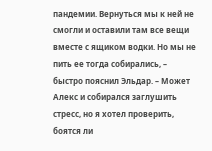пандемии. Вернуться мы к ней не смогли и оставили там все вещи вместе с ящиком водки. Но мы не пить ее тогда собирались, – быстро пояснил Эльдар. – Может Алекс и собирался заглушить стресс, но я хотел проверить, боятся ли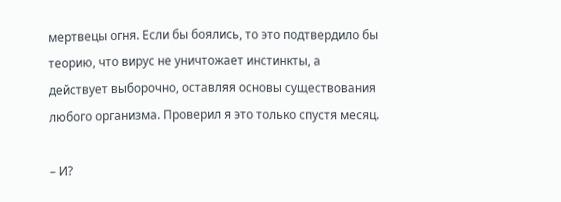мертвецы огня. Если бы боялись, то это подтвердило бы теорию, что вирус не уничтожает инстинкты, а действует выборочно, оставляя основы существования любого организма. Проверил я это только спустя месяц.

– И?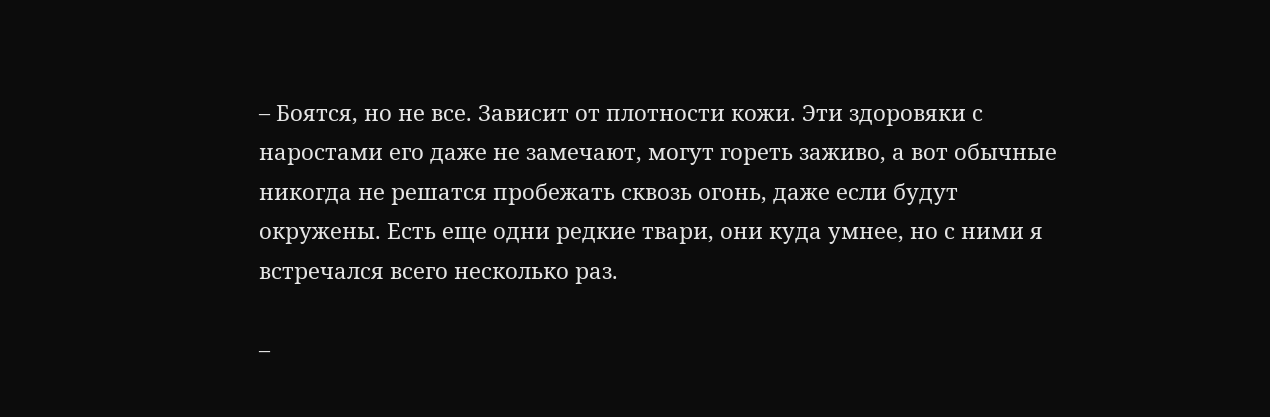– Боятся, но не все. Зависит от плотности кожи. Эти здоровяки с наростами его даже не замечают, могут гореть заживо, а вот обычные никогда не решатся пробежать сквозь огонь, даже если будут окружены. Есть еще одни редкие твари, они куда умнее, но с ними я встречался всего несколько раз.

–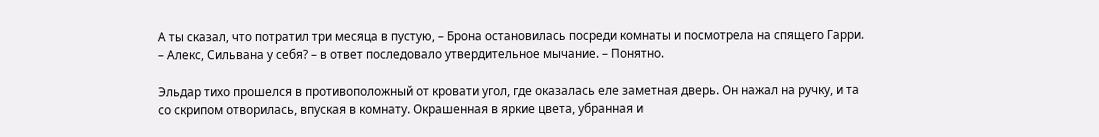А ты сказал, что потратил три месяца в пустую, – Брона остановилась посреди комнаты и посмотрела на спящего Гарри. – Алекс, Сильвана у себя? – в ответ последовало утвердительное мычание. – Понятно.

Эльдар тихо прошелся в противоположный от кровати угол, где оказалась еле заметная дверь. Он нажал на ручку, и та со скрипом отворилась, впуская в комнату. Окрашенная в яркие цвета, убранная и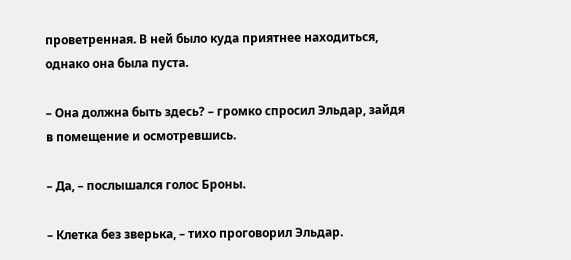проветренная. В ней было куда приятнее находиться, однако она была пуста.

– Она должна быть здесь? – громко спросил Эльдар, зайдя в помещение и осмотревшись.

– Да, – послышался голос Броны.

– Клетка без зверька, – тихо проговорил Эльдар.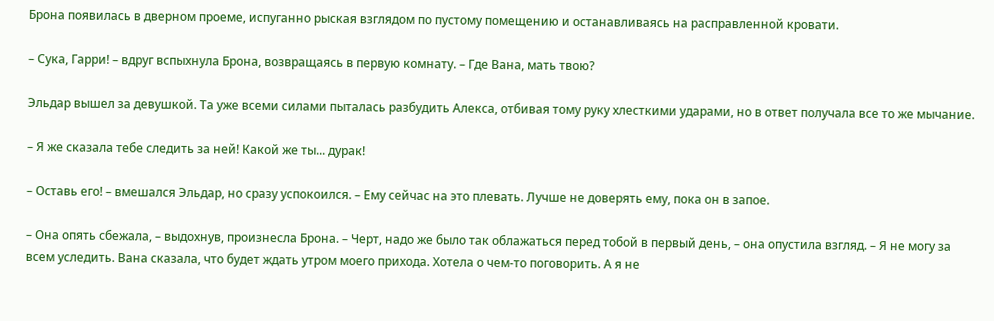Брона появилась в дверном проеме, испуганно рыская взглядом по пустому помещению и останавливаясь на расправленной кровати.

– Сука, Гарри! – вдруг вспыхнула Брона, возвращаясь в первую комнату. – Где Вана, мать твою?

Эльдар вышел за девушкой. Та уже всеми силами пыталась разбудить Алекса, отбивая тому руку хлесткими ударами, но в ответ получала все то же мычание.

– Я же сказала тебе следить за ней! Какой же ты... дурак!

– Оставь его! – вмешался Эльдар, но сразу успокоился. – Ему сейчас на это плевать. Лучше не доверять ему, пока он в запое.

– Она опять сбежала, – выдохнув, произнесла Брона. – Черт, надо же было так облажаться перед тобой в первый день, – она опустила взгляд. – Я не могу за всем уследить. Вана сказала, что будет ждать утром моего прихода. Хотела о чем-то поговорить. А я не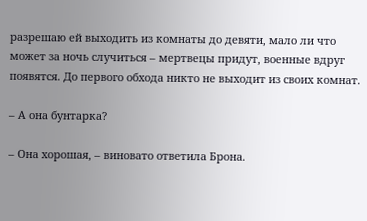разрешаю ей выходить из комнаты до девяти, мало ли что может за ночь случиться – мертвецы придут, военные вдруг появятся. До первого обхода никто не выходит из своих комнат.

– А она бунтарка?

– Она хорошая, – виновато ответила Брона.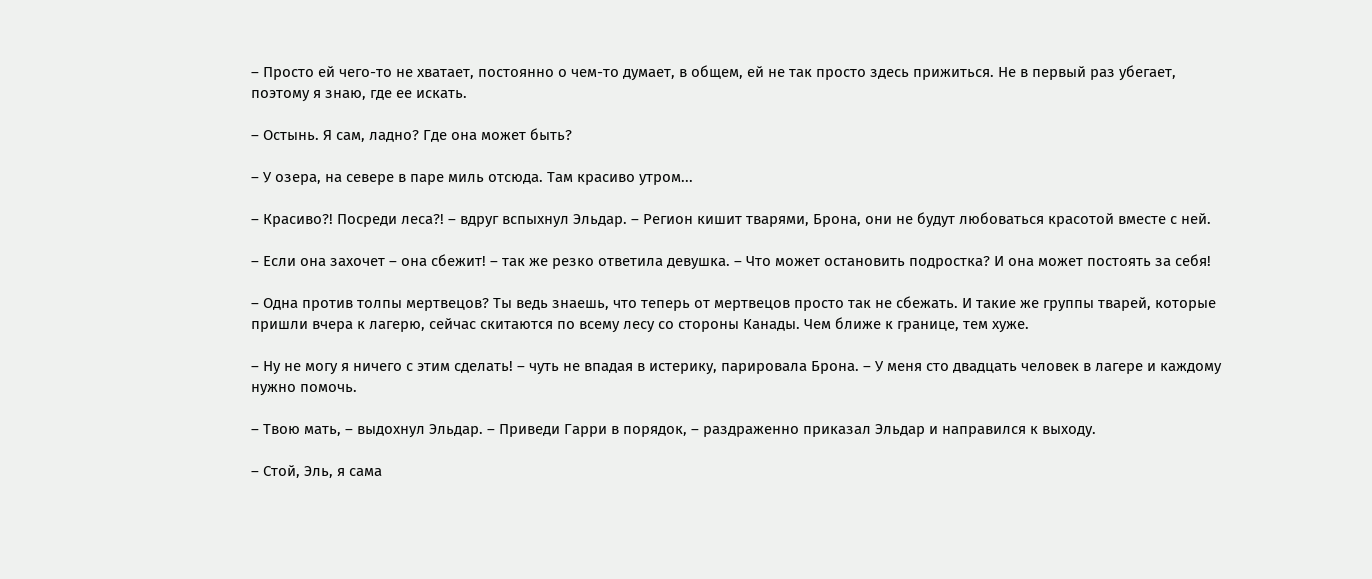– Просто ей чего-то не хватает, постоянно о чем-то думает, в общем, ей не так просто здесь прижиться. Не в первый раз убегает, поэтому я знаю, где ее искать.

– Остынь. Я сам, ладно? Где она может быть?

– У озера, на севере в паре миль отсюда. Там красиво утром...

– Красиво?! Посреди леса?! – вдруг вспыхнул Эльдар. – Регион кишит тварями, Брона, они не будут любоваться красотой вместе с ней.

– Если она захочет – она сбежит! – так же резко ответила девушка. – Что может остановить подростка? И она может постоять за себя!

– Одна против толпы мертвецов? Ты ведь знаешь, что теперь от мертвецов просто так не сбежать. И такие же группы тварей, которые пришли вчера к лагерю, сейчас скитаются по всему лесу со стороны Канады. Чем ближе к границе, тем хуже.

– Ну не могу я ничего с этим сделать! – чуть не впадая в истерику, парировала Брона. – У меня сто двадцать человек в лагере и каждому нужно помочь.

– Твою мать, – выдохнул Эльдар. – Приведи Гарри в порядок, – раздраженно приказал Эльдар и направился к выходу.

– Стой, Эль, я сама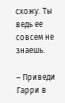схожу. Ты ведь ее совсем не знаешь.

– Приведи Гарри в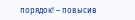порядок! – повысив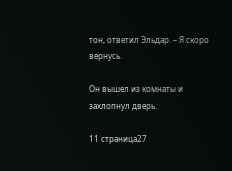тон, ответил Эльдар. – Я скоро вернусь.

Он вышел из комнаты и захлопнул дверь.

11 страница27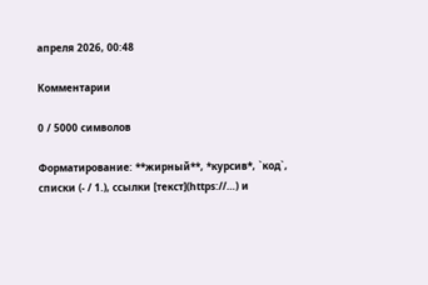апреля 2026, 00:48

Комментарии

0 / 5000 символов

Форматирование: **жирный**, *курсив*, `код`, списки (- / 1.), ссылки [текст](https://…) и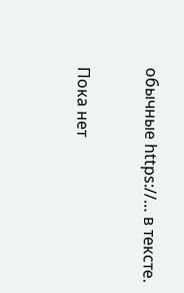обычные https://… в тексте.

Пока нет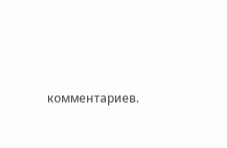комментариев.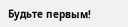Будьте первым!